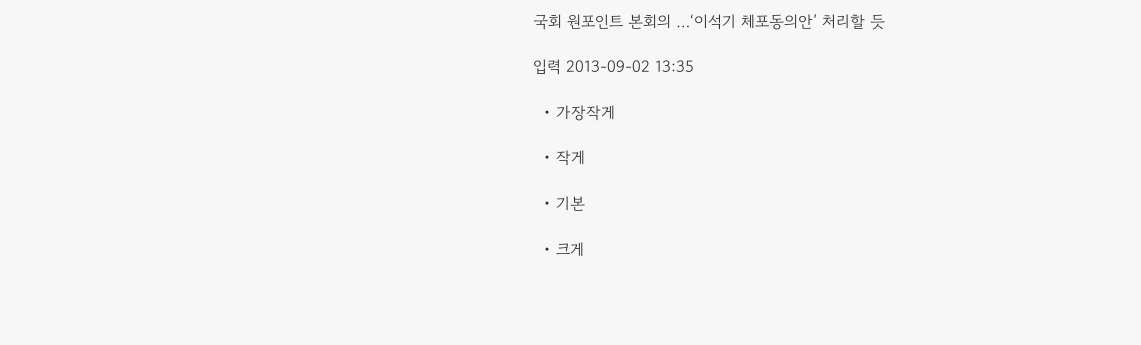국회 원포인트 본회의 …‘이석기 체포동의안’ 처리할 듯

입력 2013-09-02 13:35

  • 가장작게

  • 작게

  • 기본

  • 크게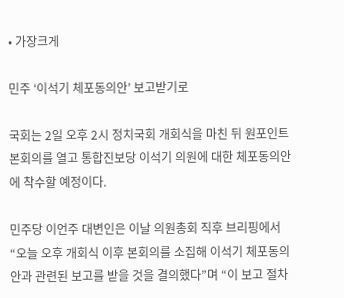• 가장크게

민주 ‘이석기 체포동의안’ 보고받기로

국회는 2일 오후 2시 정치국회 개회식을 마친 뒤 원포인트 본회의를 열고 통합진보당 이석기 의원에 대한 체포동의안에 착수할 예정이다.

민주당 이언주 대변인은 이날 의원총회 직후 브리핑에서 “오늘 오후 개회식 이후 본회의를 소집해 이석기 체포동의안과 관련된 보고를 받을 것을 결의했다”며 “이 보고 절차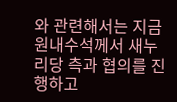와 관련해서는 지금 원내수석께서 새누리당 측과 협의를 진행하고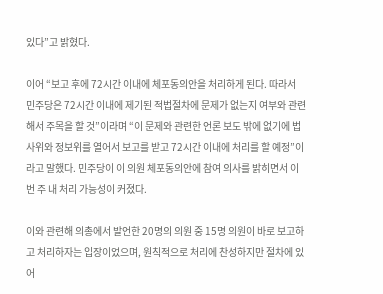있다”고 밝혔다.

이어 “보고 후에 72시간 이내에 체포동의안을 처리하게 된다. 따라서 민주당은 72시간 이내에 제기된 적법절차에 문제가 없는지 여부와 관련해서 주목을 할 것”이라며 “이 문제와 관련한 언론 보도 밖에 없기에 법사위와 정보위를 열어서 보고를 받고 72시간 이내에 처리를 할 예정”이라고 말했다. 민주당이 이 의원 체포동의안에 참여 의사를 밝히면서 이번 주 내 처리 가능성이 커졌다.

이와 관련해 의총에서 발언한 20명의 의원 중 15명 의원이 바로 보고하고 처리하자는 입장이었으며, 원칙적으로 처리에 찬성하지만 절차에 있어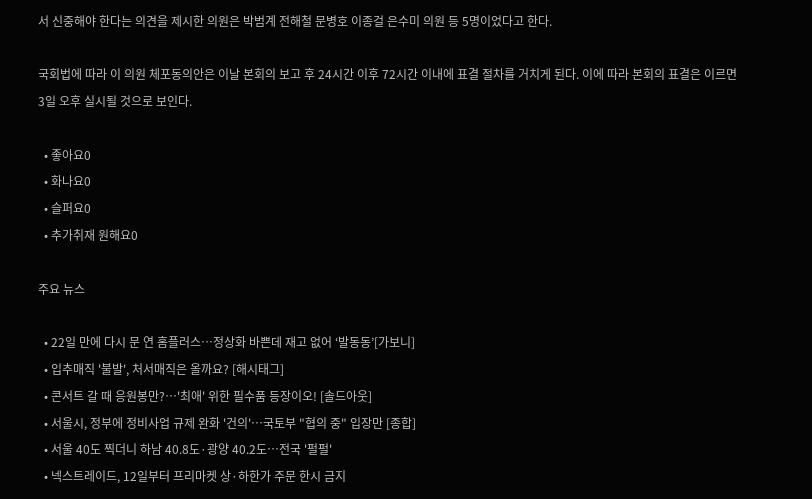서 신중해야 한다는 의견을 제시한 의원은 박범계 전해철 문병호 이종걸 은수미 의원 등 5명이었다고 한다.

국회법에 따라 이 의원 체포동의안은 이날 본회의 보고 후 24시간 이후 72시간 이내에 표결 절차를 거치게 된다. 이에 따라 본회의 표결은 이르면 3일 오후 실시될 것으로 보인다.

  • 좋아요0
  • 화나요0
  • 슬퍼요0
  • 추가취재 원해요0

주요 뉴스

  • 22일 만에 다시 문 연 홈플러스…정상화 바쁜데 재고 없어 ‘발동동’[가보니]
  • 입추매직 '불발', 처서매직은 올까요? [해시태그]
  • 콘서트 갈 때 응원봉만?⋯'최애' 위한 필수품 등장이오! [솔드아웃]
  • 서울시, 정부에 정비사업 규제 완화 '건의'⋯국토부 "협의 중" 입장만 [종합]
  • 서울 40도 찍더니 하남 40.8도·광양 40.2도…전국 '펄펄'
  • 넥스트레이드, 12일부터 프리마켓 상·하한가 주문 한시 금지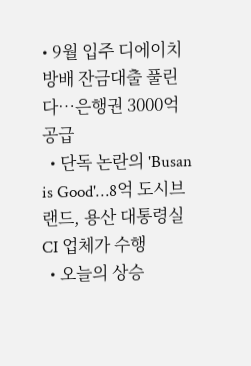• 9월 입주 디에이치방배 잔금대출 풀린다…은행권 3000억 공급
  • 단독 논란의 'Busan is Good'…8억 도시브랜드, 용산 대통령실 CI 업체가 수행
  • 오늘의 상승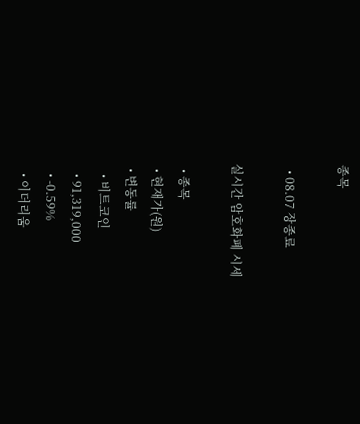종목

  • 08.07 장종료

실시간 암호화폐 시세

  • 종목
  • 현재가(원)
  • 변동률
    • 비트코인
    • 91,319,000
    • -0.59%
    • 이더리움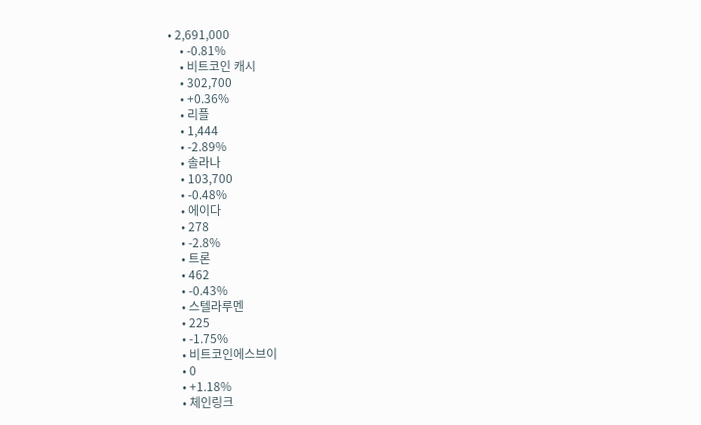• 2,691,000
    • -0.81%
    • 비트코인 캐시
    • 302,700
    • +0.36%
    • 리플
    • 1,444
    • -2.89%
    • 솔라나
    • 103,700
    • -0.48%
    • 에이다
    • 278
    • -2.8%
    • 트론
    • 462
    • -0.43%
    • 스텔라루멘
    • 225
    • -1.75%
    • 비트코인에스브이
    • 0
    • +1.18%
    • 체인링크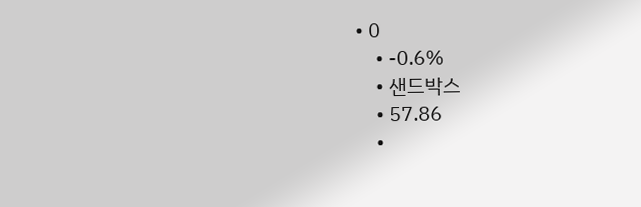• 0
    • -0.6%
    • 샌드박스
    • 57.86
    •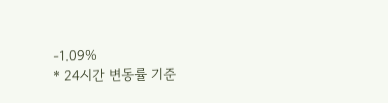-1.09%
* 24시간 변동률 기준